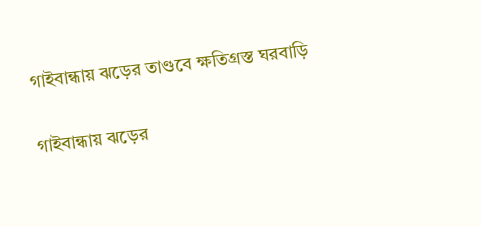গাইবান্ধায় ঝড়ের তাণ্ডবে ক্ষতিগ্রস্ত ঘরবাড়ি

গাইবান্ধায় ঝড়ের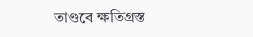তাণ্ডবে ক্ষতিগ্রস্ত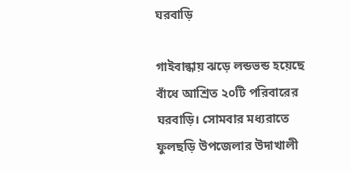ঘরবাড়ি

গাইবান্ধায় ঝড়ে লন্ডভন্ড হয়েছে বাঁধে আশ্রিত ২০টি পরিবারের ঘরবাড়ি। সোমবার মধ্যরাতে ফুলছড়ি উপজেলার উদাখালী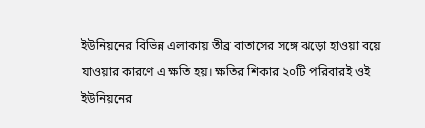ইউনিয়নের বিভিন্ন এলাকায় তীব্র বাতাসের সঙ্গে ঝড়ো হাওয়া বয়ে যাওয়ার কারণে এ ক্ষতি হয়। ক্ষতির শিকার ২০টি পরিবারই ওই ইউনিয়নের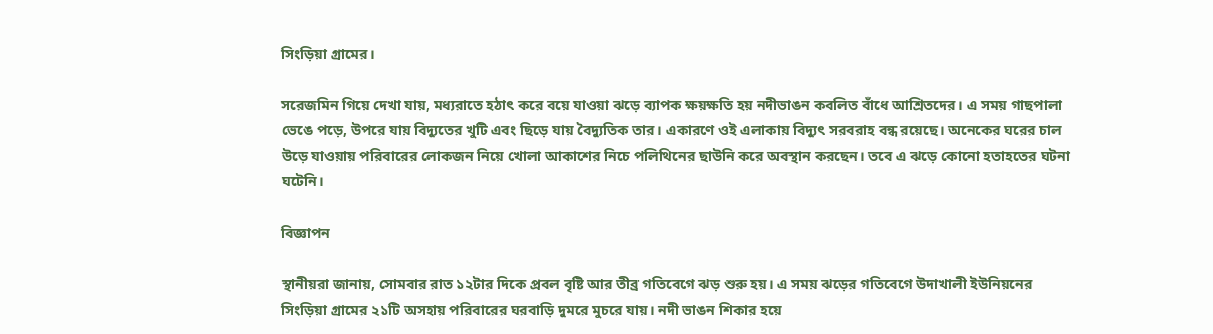সিংড়িয়া গ্রামের।

সরেজমিন গিয়ে দেখা যায়, মধ্যরাতে হঠাৎ করে বয়ে যাওয়া ঝড়ে ব্যাপক ক্ষয়ক্ষতি হয় নদীভাঙন কবলিত বাঁধে আশ্রিতদের। এ সময় গাছপালা ভেঙে পড়ে, উপরে যায় বিদ্যুতের খুটি এবং ছিড়ে যায় বৈদ্যুতিক তার। একারণে ওই এলাকায় বিদ্যুৎ সরবরাহ বন্ধ রয়েছে। অনেকের ঘরের চাল উড়ে যাওয়ায় পরিবারের লোকজন নিয়ে খোলা আকাশের নিচে পলিথিনের ছাউনি করে অবস্থান করছেন। তবে এ ঝড়ে কোনো হতাহতের ঘটনা ঘটেনি।

বিজ্ঞাপন

স্থানীয়রা জানায়, সোমবার রাত ১২টার দিকে প্রবল বৃষ্টি আর তীব্র গতিবেগে ঝড় শুরু হয়। এ সময় ঝড়ের গতিবেগে উদাখালী ইউনিয়নের সিংড়িয়া গ্রামের ২১টি অসহায় পরিবারের ঘরবাড়ি দুমরে মুচরে যায়। নদী ভাঙন শিকার হয়ে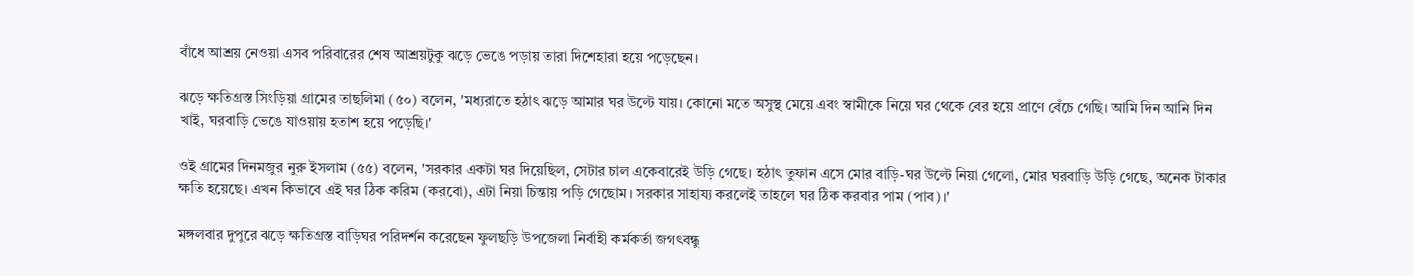বাঁধে আশ্রয় নেওয়া এসব পরিবারের শেষ আশ্রয়টুকু ঝড়ে ভেঙে পড়ায় তারা দিশেহারা হয়ে পড়েছেন।

ঝড়ে ক্ষতিগ্রস্ত সিংড়িয়া গ্রামের তাছলিমা (৫০) বলেন, 'মধ্যরাতে হঠাৎ ঝড়ে আমার ঘর উল্টে যায়। কোনো মতে অসুস্থ মেয়ে এবং স্বামীকে নিয়ে ঘর থেকে বের হয়ে প্রাণে বেঁচে গেছি। আমি দিন আনি দিন খাই, ঘরবাড়ি ভেঙে যাওয়ায় হতাশ হয়ে পড়েছি।'

ওই গ্রামের দিনমজুর নুরু ইসলাম (৫৫) বলেন, 'সরকার একটা ঘর দিয়েছিল, সেটার চাল একেবারেই উড়ি গেছে। হঠাৎ তুফান এসে মোর বাড়ি-ঘর উল্টে নিয়া গেলো, মোর ঘরবাড়ি উড়ি গেছে, অনেক টাকার ক্ষতি হয়েছে। এখন কিভাবে এই ঘর ঠিক করিম (করবো), এটা নিয়া চিন্তায় পড়ি গেছোম। সরকার সাহায্য করলেই তাহলে ঘর ঠিক করবার পাম (পাব)।'

মঙ্গলবার দুপুরে ঝড়ে ক্ষতিগ্রস্ত বাড়িঘর পরিদর্শন করেছেন ফুলছড়ি উপজেলা নির্বাহী কর্মকর্তা জগৎবন্ধু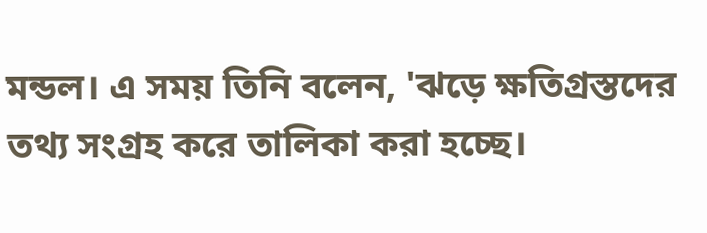মন্ডল। এ সময় তিনি বলেন, 'ঝড়ে ক্ষতিগ্রস্তদের তথ্য সংগ্রহ করে তালিকা করা হচ্ছে।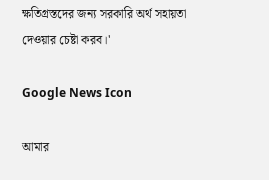ক্ষতিগ্রস্তদের জন্য সরকারি অর্থ সহায়তা দেওয়ার চেষ্টা করব।'

Google News Icon

আমার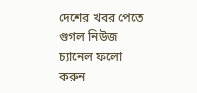দেশের খবর পেতে গুগল নিউজ চ্যানেল ফলো করুন